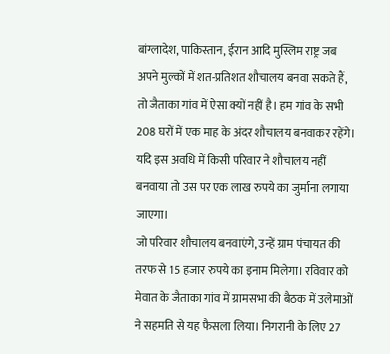बांग्लादेश, पाकिस्तान, ईरान आदि मुस्लिम राष्ट्र जब अपने मुल्कों में शत-प्रतिशत शौचालय बनवा सकते हैं, तो जैताका गांव में ऐसा क्यों नहीं है। हम गांव के सभी 208 घरों में एक माह के अंदर शौचालय बनवाकर रहेंगे। यदि इस अवधि में किसी परिवार ने शौचालय नहीं बनवाया तो उस पर एक लाख रुपये का जुर्माना लगाया जाएगा।
जो परिवार शौचालय बनवाएंगे, उन्हें ग्राम पंचायत की तरफ से 15 हजार रुपये का इनाम मिलेगा। रविवार को मेवात के जैताका गांव में ग्रामसभा की बैठक में उलेमाओं ने सहमति से यह फैसला लिया। निगरानी के लिए 27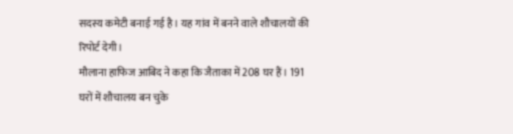सदस्य कमेटी बनाई गई है। यह गांव में बनने वाले शौचालयों की रिपोर्ट देगी।
मौलाना हाफिज आबिद ने कहा कि जैताका में 208 घर हैं। 191 घरों में शौचालय बन चुके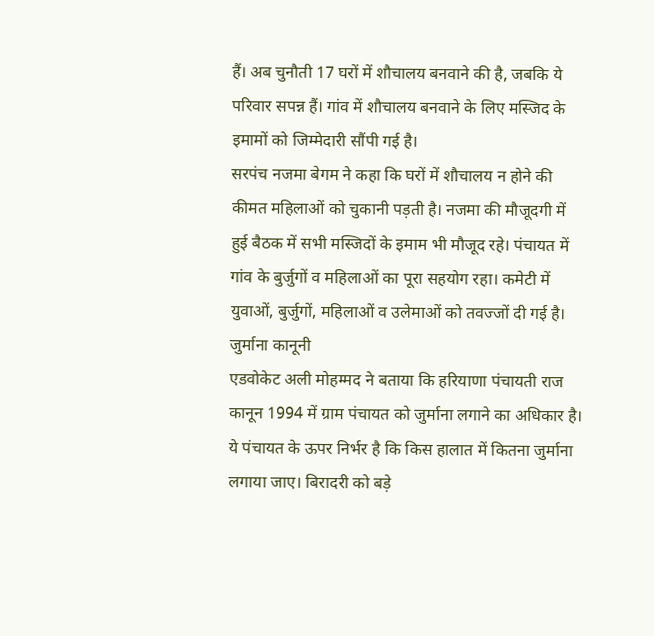हैं। अब चुनौती 17 घरों में शौचालय बनवाने की है, जबकि ये परिवार सपन्न हैं। गांव में शौचालय बनवाने के लिए मस्जिद के इमामों को जिम्मेदारी सौंपी गई है।
सरपंच नजमा बेगम ने कहा कि घरों में शौचालय न होने की कीमत महिलाओं को चुकानी पड़ती है। नजमा की मौजूदगी में हुई बैठक में सभी मस्जिदों के इमाम भी मौजूद रहे। पंचायत में गांव के बुर्जुगों व महिलाओं का पूरा सहयोग रहा। कमेटी में युवाओं, बुर्जुगों, महिलाओं व उलेमाओं को तवज्जों दी गई है।
जुर्माना कानूनी
एडवोकेट अली मोहम्मद ने बताया कि हरियाणा पंचायती राज कानून 1994 में ग्राम पंचायत को जुर्माना लगाने का अधिकार है। ये पंचायत के ऊपर निर्भर है कि किस हालात में कितना जुर्माना लगाया जाए। बिरादरी को बड़े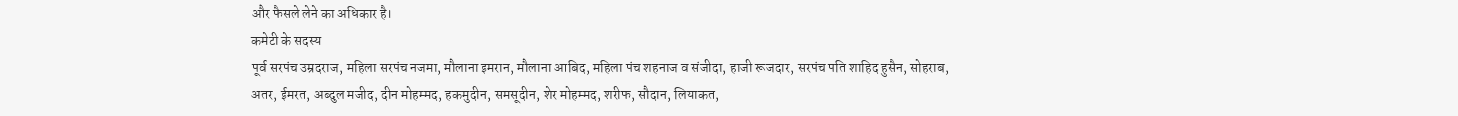और फैसले लेने का अधिकार है।
कमेटी के सदस्य
पूर्व सरपंच उम्रदराज, महिला सरपंच नजमा, मौलाना इमरान, मौलाना आबिद, महिला पंच शहनाज व संजीदा, हाजी रूजदार, सरपंच पति शाहिद हुसैन, सोहराब, अतर, ईमरत, अब्दुल मजीद, दीन मोहम्मद, हकमुदीन, समसूदीन, शेर मोहम्मद, शरीफ, सौदान, लियाकत,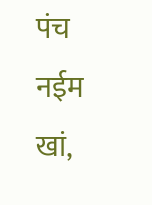पंच नईम खां,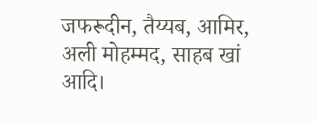जफरूदीन, तैय्यब, आमिर, अली मोहम्मद, साहब खां आदि।